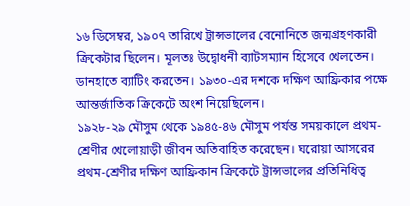১৬ ডিসেম্বর, ১৯০৭ তারিখে ট্রান্সভালের বেনোনিতে জন্মগ্রহণকারী ক্রিকেটার ছিলেন। মূলতঃ উদ্বোধনী ব্যাটসম্যান হিসেবে খেলতেন। ডানহাতে ব্যাটিং করতেন। ১৯৩০-এর দশকে দক্ষিণ আফ্রিকার পক্ষে আন্তর্জাতিক ক্রিকেটে অংশ নিয়েছিলেন।
১৯২৮-২৯ মৌসুম থেকে ১৯৪৫-৪৬ মৌসুম পর্যন্ত সময়কালে প্রথম-শ্রেণীর খেলোয়াড়ী জীবন অতিবাহিত করেছেন। ঘরোয়া আসরের প্রথম-শ্রেণীর দক্ষিণ আফ্রিকান ক্রিকেটে ট্রান্সভালের প্রতিনিধিত্ব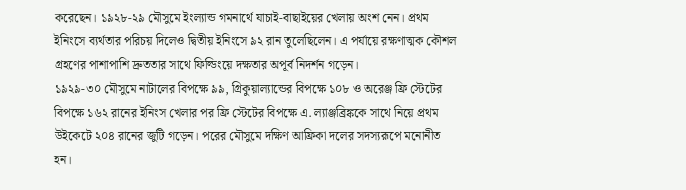করেছেন। ১৯২৮-২৯ মৌসুমে ইংল্যান্ড গমনার্থে যাচাই-বাছাইয়ের খেলায় অংশ নেন। প্রথম ইনিংসে ব্যর্থতার পরিচয় দিলেও দ্বিতীয় ইনিংসে ৯২ রান তুলেছিলেন। এ পর্যায়ে রক্ষণাত্মক কৌশল গ্রহণের পাশাপাশি দ্রুততার সাথে ফিল্ডিংয়ে দক্ষতার অপূর্ব নিদর্শন গড়েন।
১৯২৯-৩০ মৌসুমে নাটালের বিপক্ষে ৯৯, গ্রিকুয়াল্যান্ডের বিপক্ষে ১০৮ ও অরেঞ্জ ফ্রি স্টেটের বিপক্ষে ১৬২ রানের ইনিংস খেলার পর ফ্রি স্টেটের বিপক্ষে এ. ল্যাঞ্জব্রিঙ্ককে সাথে নিয়ে প্রথম উইকেটে ২০৪ রানের জুটি গড়েন। পরের মৌসুমে দক্ষিণ আফ্রিকা দলের সদস্যরূপে মনোনীত হন।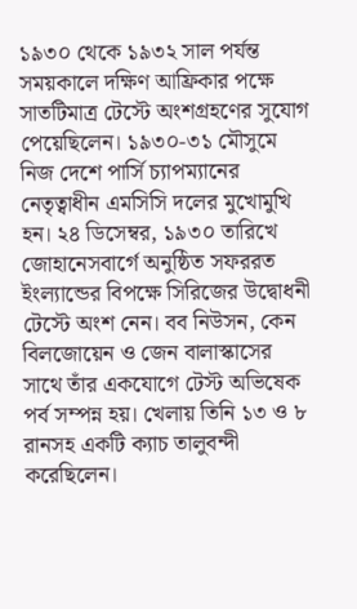১৯৩০ থেকে ১৯৩২ সাল পর্যন্ত সময়কালে দক্ষিণ আফ্রিকার পক্ষে সাতটিমাত্র টেস্টে অংশগ্রহণের সুযোগ পেয়েছিলেন। ১৯৩০-৩১ মৌসুমে নিজ দেশে পার্সি চ্যাপম্যানের নেতৃত্বাধীন এমসিসি দলের মুখোমুখি হন। ২৪ ডিসেম্বর, ১৯৩০ তারিখে জোহানেসবার্গে অনুষ্ঠিত সফররত ইংল্যান্ডের বিপক্ষে সিরিজের উদ্বোধনী টেস্টে অংশ নেন। বব নিউসন, কেন বিলজোয়েন ও জেন বালাস্কাসের সাথে তাঁর একযোগে টেস্ট অভিষেক পর্ব সম্পন্ন হয়। খেলায় তিনি ১৩ ও ৮ রানসহ একটি ক্যাচ তালুবন্দী করেছিলেন।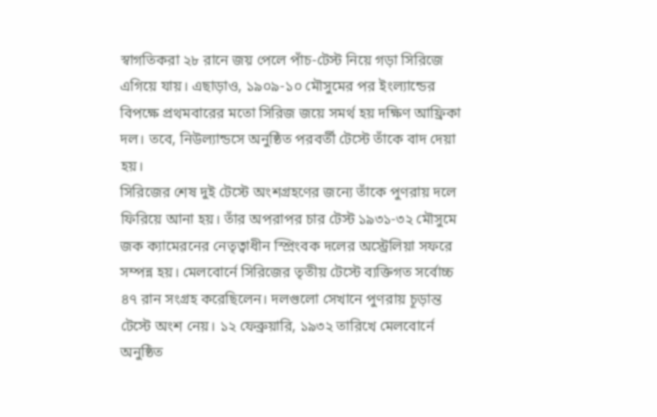স্বাগতিকরা ২৮ রানে জয় পেলে পাঁচ-টেস্ট নিয়ে গড়া সিরিজে এগিয়ে যায়। এছাড়াও, ১৯০৯-১০ মৌসুমের পর ইংল্যান্ডের বিপক্ষে প্রথমবারের মতো সিরিজ জয়ে সমর্থ হয় দক্ষিণ আফ্রিকা দল। তবে, নিউল্যান্ডসে অনুষ্ঠিত পরবর্তী টেস্টে তাঁকে বাদ দেয়া হয়।
সিরিজের শেষ দুই টেস্টে অংশগ্রহণের জন্যে তাঁকে পুণরায় দলে ফিরিয়ে আনা হয়। তাঁর অপরাপর চার টেস্ট ১৯৩১-৩২ মৌসুমে জক ক্যামেরনের নেতৃত্বাধীন স্প্রিংবক দলের অস্ট্রেলিয়া সফরে সম্পন্ন হয়। মেলবোর্নে সিরিজের তৃতীয় টেস্টে ব্যক্তিগত সর্বোচ্চ ৪৭ রান সংগ্রহ করেছিলেন। দলগুলো সেখানে পুণরায় চূড়ান্ত টেস্টে অংশ নেয়। ১২ ফেব্রুয়ারি, ১৯৩২ তারিখে মেলবোর্নে অনুষ্ঠিত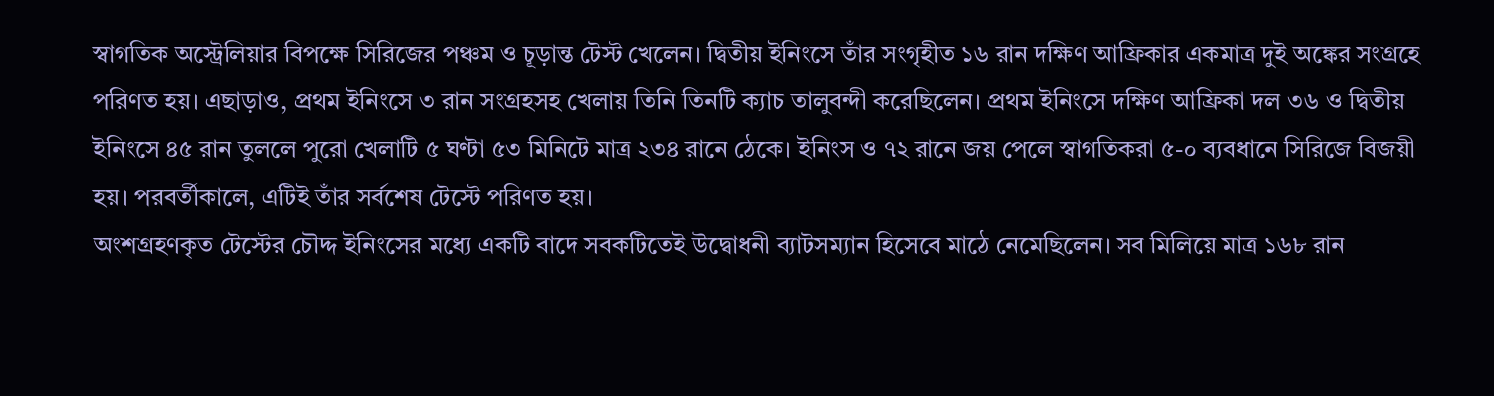স্বাগতিক অস্ট্রেলিয়ার বিপক্ষে সিরিজের পঞ্চম ও চূড়ান্ত টেস্ট খেলেন। দ্বিতীয় ইনিংসে তাঁর সংগৃহীত ১৬ রান দক্ষিণ আফ্রিকার একমাত্র দুই অঙ্কের সংগ্রহে পরিণত হয়। এছাড়াও, প্রথম ইনিংসে ৩ রান সংগ্রহসহ খেলায় তিনি তিনটি ক্যাচ তালুবন্দী করেছিলেন। প্রথম ইনিংসে দক্ষিণ আফ্রিকা দল ৩৬ ও দ্বিতীয় ইনিংসে ৪৫ রান তুললে পুরো খেলাটি ৫ ঘণ্টা ৫৩ মিনিটে মাত্র ২৩৪ রানে ঠেকে। ইনিংস ও ৭২ রানে জয় পেলে স্বাগতিকরা ৫-০ ব্যবধানে সিরিজে বিজয়ী হয়। পরবর্তীকালে, এটিই তাঁর সর্বশেষ টেস্টে পরিণত হয়।
অংশগ্রহণকৃত টেস্টের চৌদ্দ ইনিংসের মধ্যে একটি বাদে সবকটিতেই উদ্বোধনী ব্যাটসম্যান হিসেবে মাঠে নেমেছিলেন। সব মিলিয়ে মাত্র ১৬৮ রান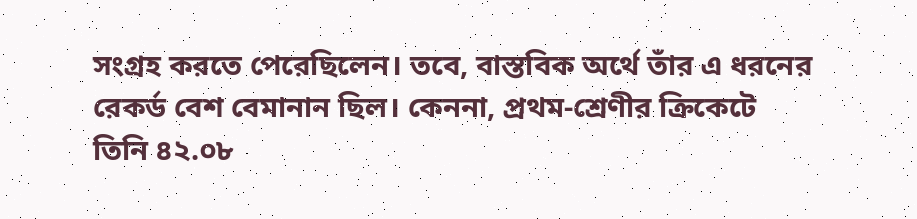সংগ্রহ করতে পেরেছিলেন। তবে, বাস্তবিক অর্থে তাঁর এ ধরনের রেকর্ড বেশ বেমানান ছিল। কেননা, প্রথম-শ্রেণীর ক্রিকেটে তিনি ৪২.০৮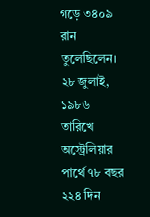গড়ে ৩৪০৯ রান তুলেছিলেন।
২৮ জুলাই, ১৯৮৬ তারিখে অস্ট্রেলিয়ার পার্থে ৭৮ বছর ২২৪ দিন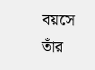বয়সে তাঁর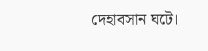দেহাবসান ঘটে।